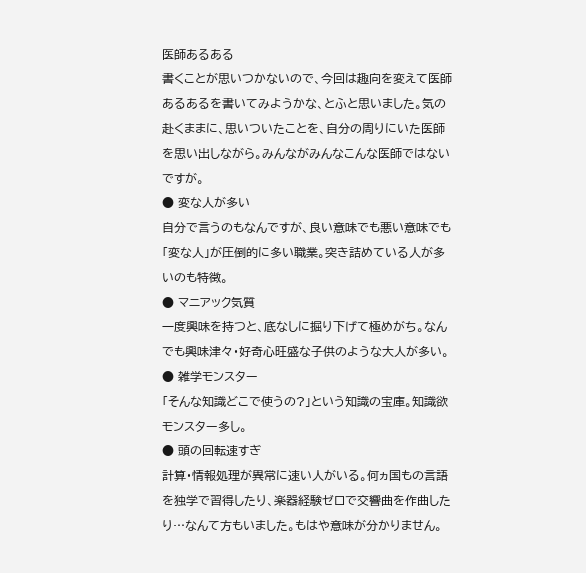医師あるある
書くことが思いつかないので、今回は趣向を変えて医師あるあるを書いてみようかな、とふと思いました。気の赴くままに、思いついたことを、自分の周りにいた医師を思い出しながら。みんながみんなこんな医師ではないですが。
● 変な人が多い
自分で言うのもなんですが、良い意味でも悪い意味でも「変な人」が圧倒的に多い職業。突き詰めている人が多いのも特徴。
● マニアック気質
一度興味を持つと、底なしに掘り下げて極めがち。なんでも興味津々・好奇心旺盛な子供のような大人が多い。
● 雑学モンスター
「そんな知識どこで使うの?」という知識の宝庫。知識欲モンスター多し。
● 頭の回転速すぎ
計算・情報処理が異常に速い人がいる。何ヵ国もの言語を独学で習得したり、楽器経験ゼロで交響曲を作曲したり…なんて方もいました。もはや意味が分かりません。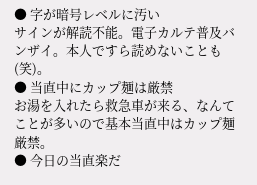● 字が暗号レベルに汚い
サインが解読不能。電子カルテ普及バンザイ。本人ですら読めないことも(笑)。
● 当直中にカップ麺は厳禁
お湯を入れたら救急車が来る、なんてことが多いので基本当直中はカップ麺厳禁。
● 今日の当直楽だ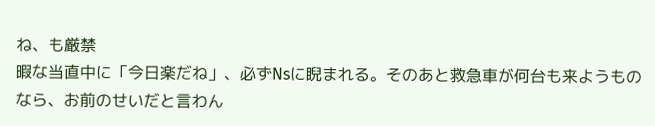ね、も厳禁
暇な当直中に「今日楽だね」、必ずNsに睨まれる。そのあと救急車が何台も来ようものなら、お前のせいだと言わん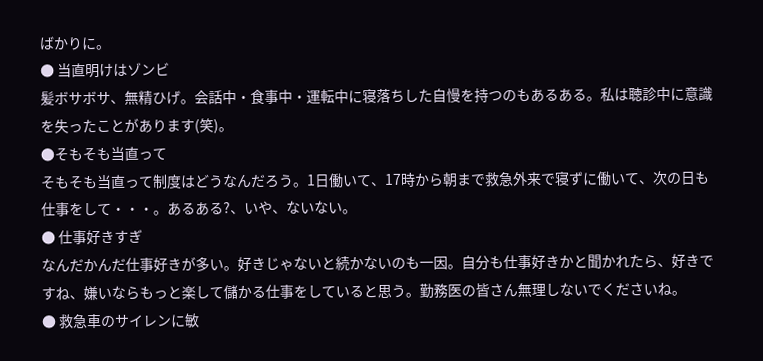ばかりに。
● 当直明けはゾンビ
髪ボサボサ、無精ひげ。会話中・食事中・運転中に寝落ちした自慢を持つのもあるある。私は聴診中に意識を失ったことがあります(笑)。
●そもそも当直って
そもそも当直って制度はどうなんだろう。1日働いて、17時から朝まで救急外来で寝ずに働いて、次の日も仕事をして・・・。あるある?、いや、ないない。
● 仕事好きすぎ
なんだかんだ仕事好きが多い。好きじゃないと続かないのも一因。自分も仕事好きかと聞かれたら、好きですね、嫌いならもっと楽して儲かる仕事をしていると思う。勤務医の皆さん無理しないでくださいね。
● 救急車のサイレンに敏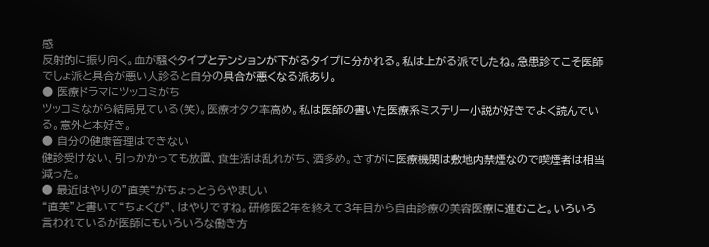感
反射的に振り向く。血が騒ぐタイプとテンションが下がるタイプに分かれる。私は上がる派でしたね。急患診てこそ医師でしょ派と具合が悪い人診ると自分の具合が悪くなる派あり。
● 医療ドラマにツッコミがち
ツッコミながら結局見ている(笑)。医療オタク率高め。私は医師の書いた医療系ミステリー小説が好きでよく読んでいる。意外と本好き。
● 自分の健康管理はできない
健診受けない、引っかかっても放置、食生活は乱れがち、酒多め。さすがに医療機関は敷地内禁煙なので喫煙者は相当減った。
● 最近はやりの”直美“がちょっとうらやましい
“直美”と書いて“ちょくび”、はやりですね。研修医2年を終えて3年目から自由診療の美容医療に進むこと。いろいろ言われているが医師にもいろいろな働き方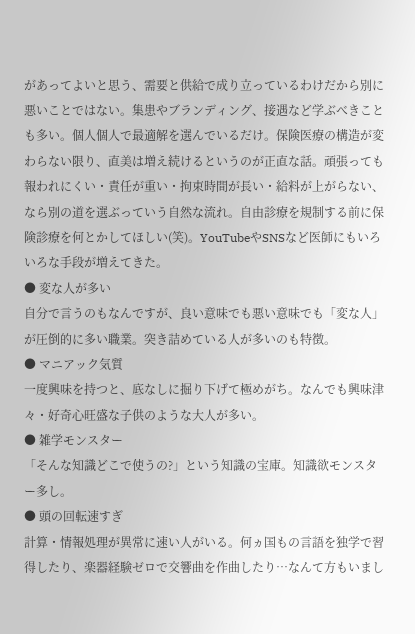があってよいと思う、需要と供給で成り立っているわけだから別に悪いことではない。集患やブランディング、接遇など学ぶべきことも多い。個人個人で最適解を選んでいるだけ。保険医療の構造が変わらない限り、直美は増え続けるというのが正直な話。頑張っても報われにくい・責任が重い・拘束時間が長い・給料が上がらない、なら別の道を選ぶっていう自然な流れ。自由診療を規制する前に保険診療を何とかしてほしい(笑)。YouTubeやSNSなど医師にもいろいろな手段が増えてきた。
● 変な人が多い
自分で言うのもなんですが、良い意味でも悪い意味でも「変な人」が圧倒的に多い職業。突き詰めている人が多いのも特徴。
● マニアック気質
一度興味を持つと、底なしに掘り下げて極めがち。なんでも興味津々・好奇心旺盛な子供のような大人が多い。
● 雑学モンスター
「そんな知識どこで使うの?」という知識の宝庫。知識欲モンスター多し。
● 頭の回転速すぎ
計算・情報処理が異常に速い人がいる。何ヵ国もの言語を独学で習得したり、楽器経験ゼロで交響曲を作曲したり…なんて方もいまし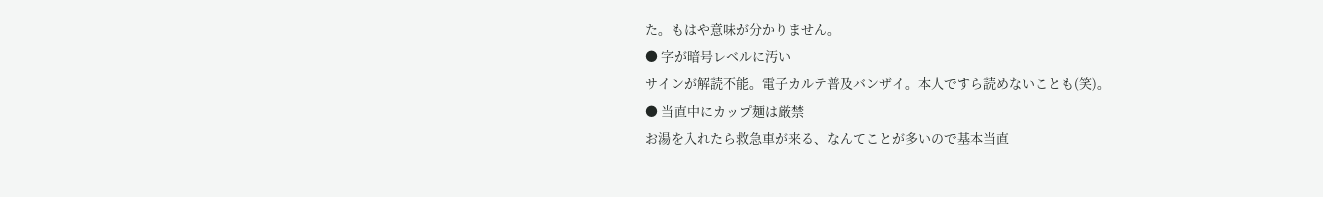た。もはや意味が分かりません。
● 字が暗号レベルに汚い
サインが解読不能。電子カルテ普及バンザイ。本人ですら読めないことも(笑)。
● 当直中にカップ麺は厳禁
お湯を入れたら救急車が来る、なんてことが多いので基本当直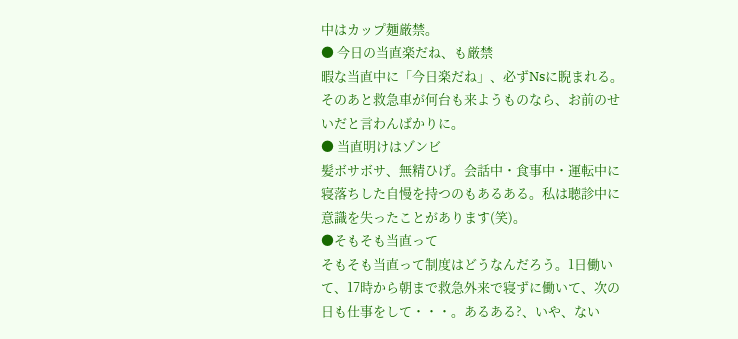中はカップ麺厳禁。
● 今日の当直楽だね、も厳禁
暇な当直中に「今日楽だね」、必ずNsに睨まれる。そのあと救急車が何台も来ようものなら、お前のせいだと言わんばかりに。
● 当直明けはゾンビ
髪ボサボサ、無精ひげ。会話中・食事中・運転中に寝落ちした自慢を持つのもあるある。私は聴診中に意識を失ったことがあります(笑)。
●そもそも当直って
そもそも当直って制度はどうなんだろう。1日働いて、17時から朝まで救急外来で寝ずに働いて、次の日も仕事をして・・・。あるある?、いや、ない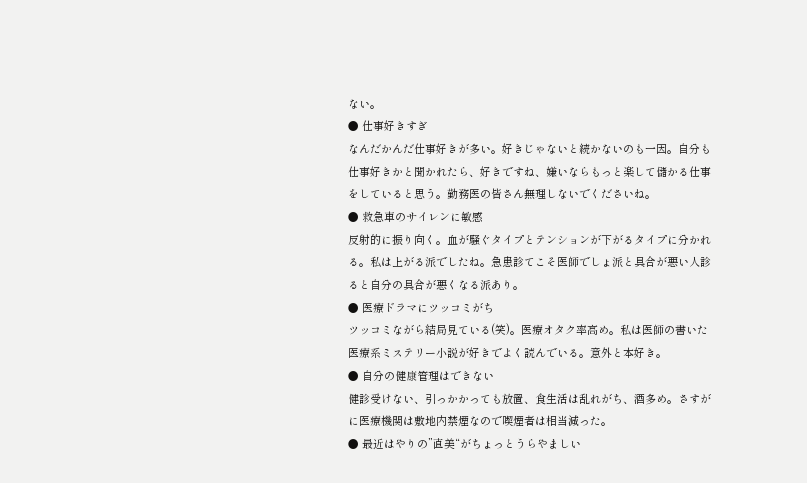ない。
● 仕事好きすぎ
なんだかんだ仕事好きが多い。好きじゃないと続かないのも一因。自分も仕事好きかと聞かれたら、好きですね、嫌いならもっと楽して儲かる仕事をしていると思う。勤務医の皆さん無理しないでくださいね。
● 救急車のサイレンに敏感
反射的に振り向く。血が騒ぐタイプとテンションが下がるタイプに分かれる。私は上がる派でしたね。急患診てこそ医師でしょ派と具合が悪い人診ると自分の具合が悪くなる派あり。
● 医療ドラマにツッコミがち
ツッコミながら結局見ている(笑)。医療オタク率高め。私は医師の書いた医療系ミステリー小説が好きでよく読んでいる。意外と本好き。
● 自分の健康管理はできない
健診受けない、引っかかっても放置、食生活は乱れがち、酒多め。さすがに医療機関は敷地内禁煙なので喫煙者は相当減った。
● 最近はやりの”直美“がちょっとうらやましい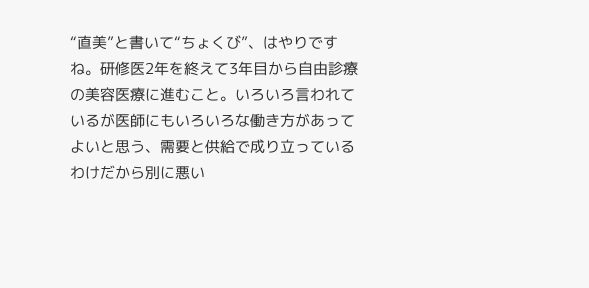“直美”と書いて“ちょくび”、はやりですね。研修医2年を終えて3年目から自由診療の美容医療に進むこと。いろいろ言われているが医師にもいろいろな働き方があってよいと思う、需要と供給で成り立っているわけだから別に悪い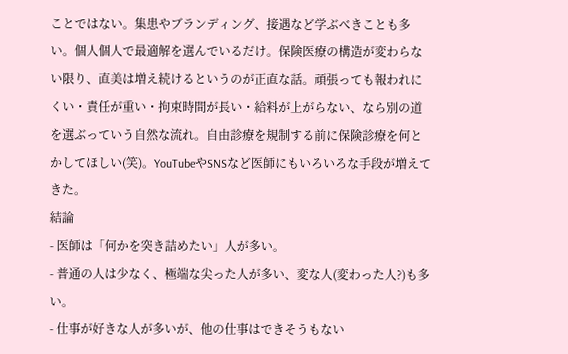ことではない。集患やブランディング、接遇など学ぶべきことも多い。個人個人で最適解を選んでいるだけ。保険医療の構造が変わらない限り、直美は増え続けるというのが正直な話。頑張っても報われにくい・責任が重い・拘束時間が長い・給料が上がらない、なら別の道を選ぶっていう自然な流れ。自由診療を規制する前に保険診療を何とかしてほしい(笑)。YouTubeやSNSなど医師にもいろいろな手段が増えてきた。
結論
- 医師は「何かを突き詰めたい」人が多い。
- 普通の人は少なく、極端な尖った人が多い、変な人(変わった人?)も多い。
- 仕事が好きな人が多いが、他の仕事はできそうもない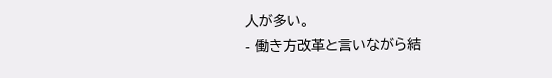人が多い。
- 働き方改革と言いながら結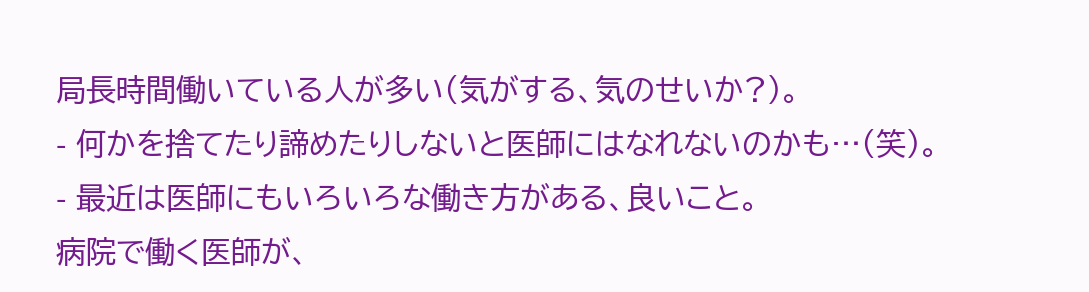局長時間働いている人が多い(気がする、気のせいか?)。
- 何かを捨てたり諦めたりしないと医師にはなれないのかも…(笑)。
- 最近は医師にもいろいろな働き方がある、良いこと。
病院で働く医師が、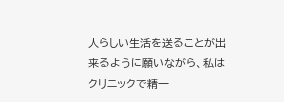人らしい生活を送ることが出来るように願いながら、私はクリニックで精一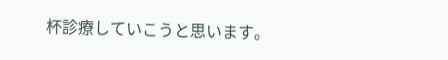杯診療していこうと思います。